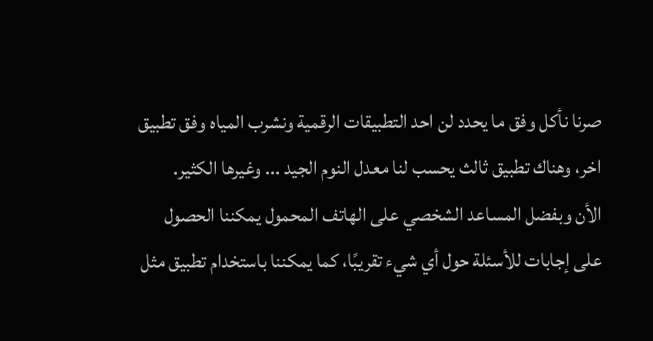صرنا نأكل وفق ما يحدد لن احد التطبيقات الرقمية ونشرب المياه وفق تطبيق اخر، وهناك تطبيق ثالث يحسب لنا معدل النوم الجيد ... وغيرها الكثير.
الأن وبفضل المساعد الشخصي على الهاتف المحمول يمكننا الحصول على إجابات للأسئلة حول أي شيء تقريبًا، كما يمكننا باستخدام تطبيق مثل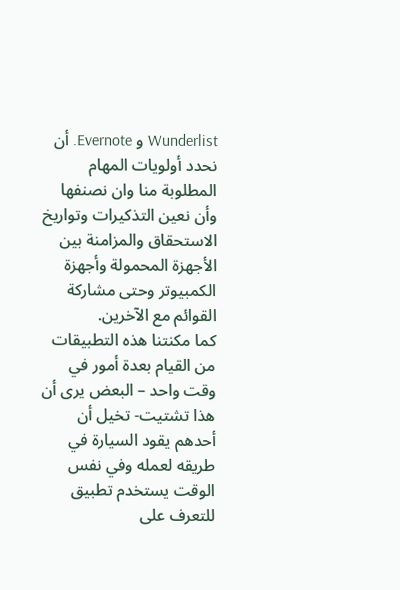Wunderlist و Evernote. أن نحدد أولويات المهام المطلوبة منا وان نصنفها وأن نعين التذكيرات وتواريخ الاستحقاق والمزامنة بين الأجهزة المحمولة وأجهزة الكمبيوتر وحتى مشاركة القوائم مع الآخرين.
كما مكنتنا هذه التطبيقات من القيام بعدة أمور في وقت واحد – البعض يرى أن هذا تشتيت- تخيل أن أحدهم يقود السيارة في طريقه لعمله وفي نفس الوقت يستخدم تطبيق للتعرف على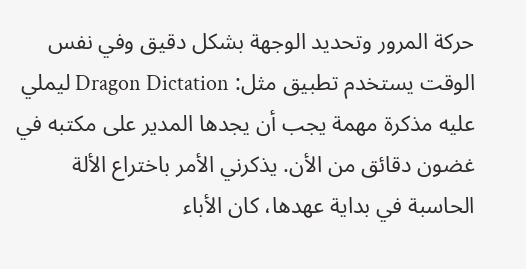حركة المرور وتحديد الوجهة بشكل دقيق وفي نفس الوقت يستخدم تطبيق مثل: Dragon Dictation ليملي عليه مذكرة مهمة يجب أن يجدها المدير على مكتبه في غضون دقائق من الأن. يذكرني الأمر باختراع الألة الحاسبة في بداية عهدها، كان الأباء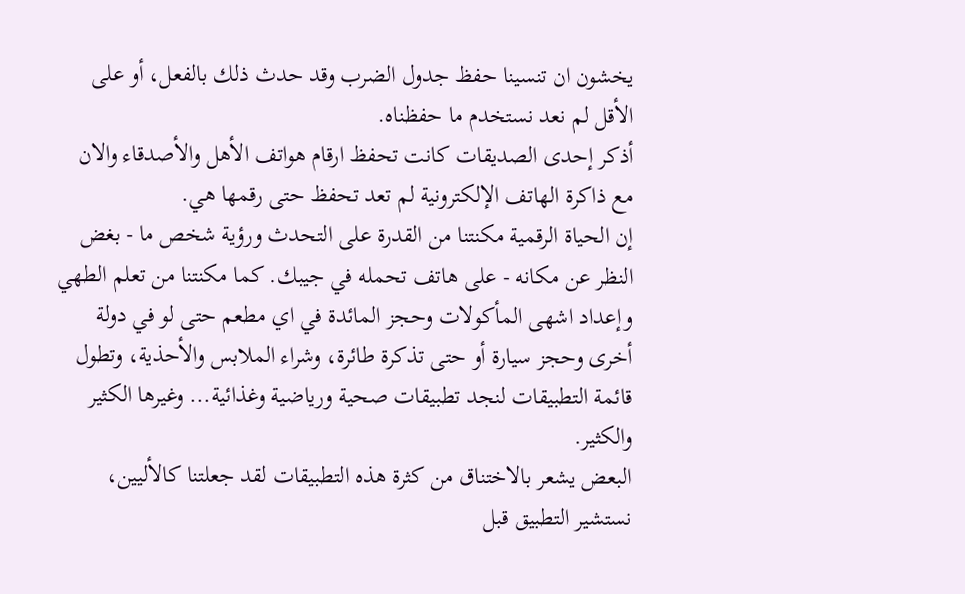يخشون ان تنسينا حفظ جدول الضرب وقد حدث ذلك بالفعل، أو على الأقل لم نعد نستخدم ما حفظناه.
أذكر إحدى الصديقات كانت تحفظ ارقام هواتف الأهل والأصدقاء والان مع ذاكرة الهاتف الإلكترونية لم تعد تحفظ حتى رقمها هي.
إن الحياة الرقمية مكنتنا من القدرة على التحدث ورؤية شخص ما - بغض النظر عن مكانه - على هاتف تحمله في جيبك. كما مكنتنا من تعلم الطهي وإعداد اشهى المأكولات وحجز المائدة في اي مطعم حتى لو في دولة أخرى وحجز سيارة أو حتى تذكرة طائرة، وشراء الملابس والأحذية، وتطول قائمة التطبيقات لنجد تطبيقات صحية ورياضية وغذائية... وغيرها الكثير والكثير.
البعض يشعر بالاختناق من كثرة هذه التطبيقات لقد جعلتنا كالأليين، نستشير التطبيق قبل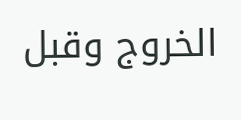الخروج وقبل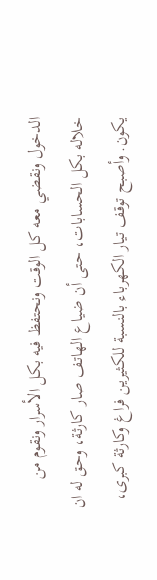الدخول ونقضي معه كل الوقت ونحتفظ فيه بكل الأسرار ونقوم من خلاله بكل الحسابات، حتى أن ضياع الهاتف صار كارثة، وحق له ان يكون. وأصبح توقف تيار الكهرباء بالنسبة للكثيرين فراغ وكارثة كبرى،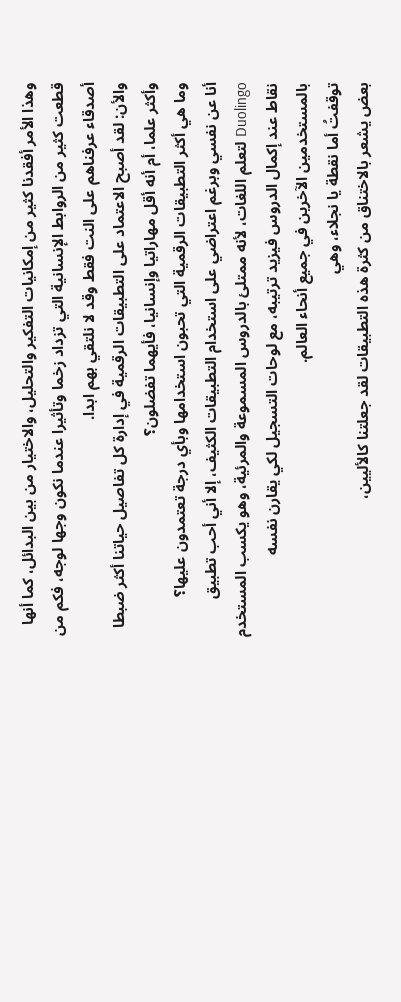وهذا الأمر أفقدنا كثير من إمكانيات التفكير والتحليل، والاختيار من بين البدائل، كما أنها قطعت كثير من الروابط الإنسانية التي تزداد زخما وتأثيرا عندما نكون وجها لوجه، فكم من أصدقاء عرفناهم على النت فقط وقد لا نلتقي بهم ابدا.
والأن: لقد أصبح الاعتماد على التطبيقات الرقمية في إدارة كل تفاصيل حياتنا أكثر ضبطا وأكثر علما، أم أنه أقل مهاراتيا وإنسانيا، فأيهما تفضلون؟
وما هي أكثر التطبيقات الرقمية التي تحبون استخدامها وبأي درجة تعتمدون عليها؟
أنا عن نفسي وبرغم اعتراضي على استخدام التطبيقات الكثيف، إلا أني أحب تطبيق Duolingo لتعلم اللغات، لأنه ممتلئ بالدروس المسموعة والمرئية، وهو يكسب المستخدم نقاط عند إكمال الدروس فيزيد ترتيبه، مع لوحات التسجيل لكي يقارن نفسه بالمستخدمين الآخرين في جميع أنحاء العالم.
توقفتُ أما نقطة يا نجلاء، وهي
بعض يشعر بالاختناق من كثرة هذه التطبيقات لقد جعلتنا كالأليين،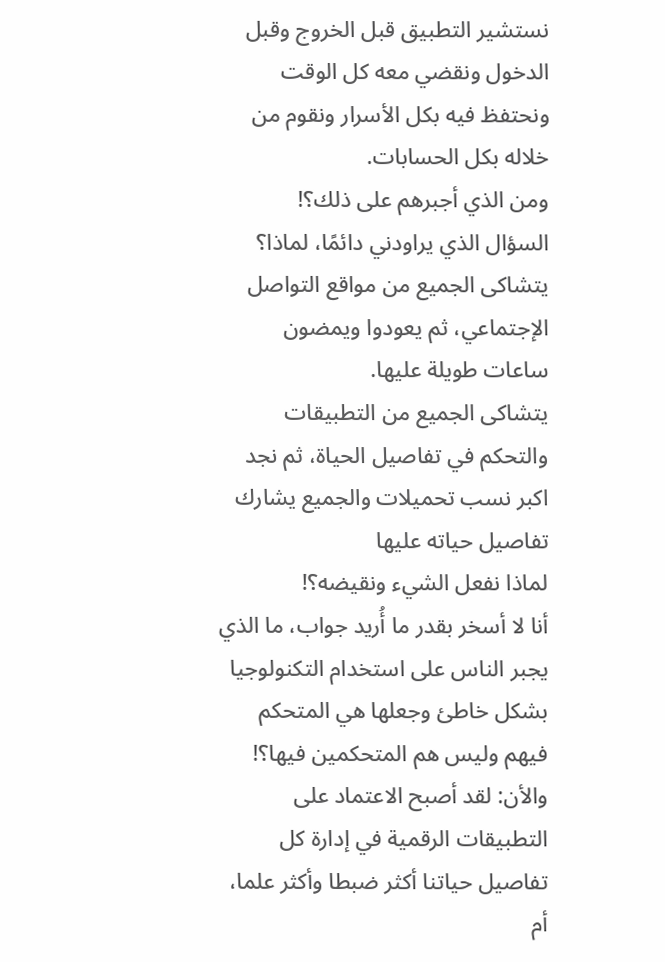نستشير التطبيق قبل الخروج وقبل الدخول ونقضي معه كل الوقت ونحتفظ فيه بكل الأسرار ونقوم من خلاله بكل الحسابات.
ومن الذي أجبرهم على ذلك؟!
السؤال الذي يراودني دائمًا، لماذا؟
يتشاكى الجميع من مواقع التواصل الإجتماعي، ثم يعودوا ويمضون ساعات طويلة عليها.
يتشاكى الجميع من التطبيقات والتحكم في تفاصيل الحياة، ثم نجد اكبر نسب تحميلات والجميع يشارك تفاصيل حياته عليها
لماذا نفعل الشيء ونقيضه؟!
أنا لا أسخر بقدر ما أُريد جواب، ما الذي يجبر الناس على استخدام التكنولوجيا بشكل خاطئ وجعلها هي المتحكم فيهم وليس هم المتحكمين فيها؟!
والأن: لقد أصبح الاعتماد على التطبيقات الرقمية في إدارة كل تفاصيل حياتنا أكثر ضبطا وأكثر علما، أم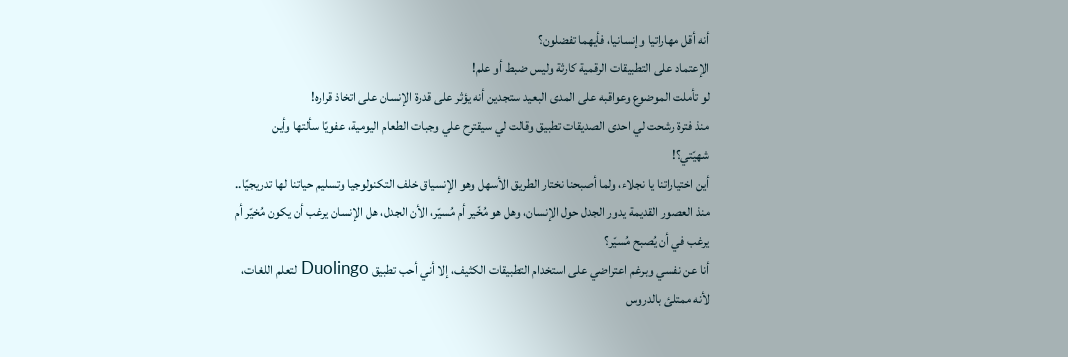أنه أقل مهاراتيا وإنسانيا، فأيهما تفضلون؟
الإعتماد على التطبيقات الرقمية كارثة وليس ضبط أو علم!
لو تأملت الموضوع وعواقبه على المدى البعيد ستجدين أنه يؤثر على قدرة الإنسان على اتخاذ قراره!
منذ فترة رشحت لي احدى الصديقات تطبيق وقالت لي سيقترح علي وجبات الطعام اليومية، عفويًا سألتها وأين شهيّتي؟!
أين اختياراتنا يا نجلاء، ولما أصبحنا نختار الطريق الأسهل وهو الإنسياق خلف التكنولوجيا وتسليم حياتنا لها تدريجيًا..
منذ العصور القديمة يدور الجدل حول الإنسان، وهل هو مُخّير أم مُسيّر، الأن الجدل، هل الإنسان يرغب أن يكون مُخيّر أم يرغب في أن يُصبح مُسيّر؟
أنا عن نفسي وبرغم اعتراضي على استخدام التطبيقات الكثيف، إلا أني أحب تطبيق Duolingo لتعلم اللغات، لأنه ممتلئ بالدروس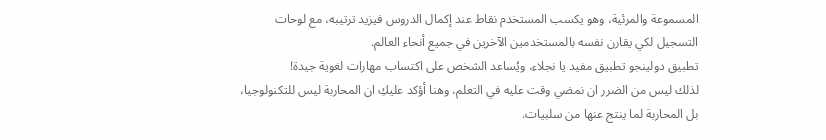المسموعة والمرئية، وهو يكسب المستخدم نقاط عند إكمال الدروس فيزيد ترتيبه، مع لوحات التسجيل لكي يقارن نفسه بالمستخدمين الآخرين في جميع أنحاء العالم.
تطبيق دولينجو تطبيق مفيد يا نجلاء، ويُساعد الشخص على اكتساب مهارات لغوية جيدة!
لذلك ليس من الضرر ان نمضي وقت عليه في التعلم، وهنا أؤكد عليكِ ان المحاربة ليس للتكنولوجيا، بل المحاربة لما ينتج عنها من سلبيات.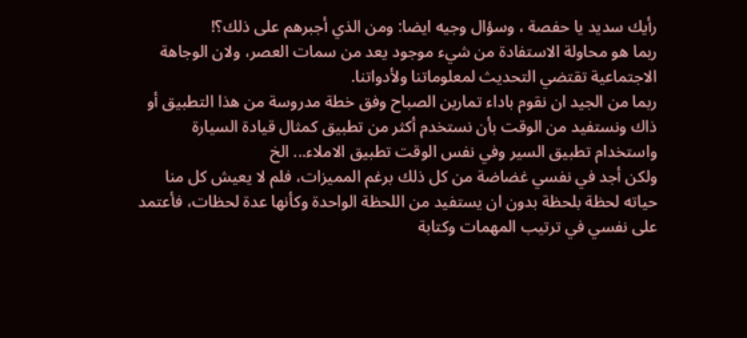رأيك سديد يا حفصة ، وسؤال وجيه ايضا: ومن الذي أجبرهم على ذلك؟!
ربما هو محاولة الاستفادة من شيء موجود يعد من سمات العصر، ولان الوجاهة الاجتماعية تقتضي التحديث لمعلوماتنا ولأدواتنا.
ربما من الجيد ان نقوم باداء تمارين الصباح وفق خطة مدروسة من هذا التطبيق أو ذاك ونستفيد من الوقت بأن نستخدم أكثر من تطبيق كمثال قيادة السيارة واستخدام تطبيق السير وفي نفس الوقت تطبيق الاملاء... الخ
ولكن أجد في نفسي غضاضة من كل ذلك برغم المميزات، فلم لا يعيش كل منا حياته لحظة بلحظة بدون ان يستفيد من اللحظة الواحدة وكأنها عدة لحظات، فأعتمد على نفسي في ترتيب المهمات وكتابة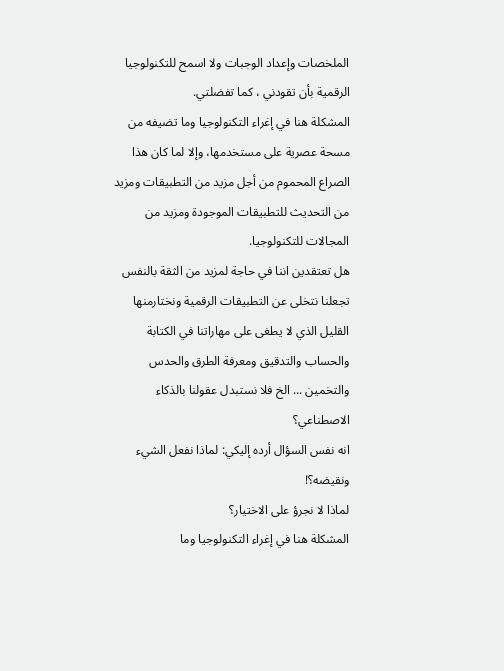الملخصات وإعداد الوجبات ولا اسمح للتكنولوجيا الرقمية بأن تقودني ، كما تفضلتي.
المشكلة هنا في إغراء التكنولوجيا وما تضيفه من مسحة عصرية على مستخدمها، وإلا لما كان هذا الصراع المحموم من أجل مزيد من التطبيقات ومزيد من التحديث للتطبيقات الموجودة ومزيد من المجالات للتكنولوجيا.
هل تعتقدين اننا في حاجة لمزيد من الثقة بالنفس تجعلنا نتخلى عن التطبيقات الرقمية ونختارمنها القليل الذي لا يطغى على مهاراتنا في الكتابة والحساب والتدقيق ومعرفة الطرق والحدس والتخمين ... الخ فلا نستبدل عقولنا بالذكاء الاصطناعي؟
انه نفس السؤال أرده إليكي: لماذا نفعل الشيء ونقيضه؟!
لماذا لا نجرؤ على الاختيار؟
المشكلة هنا في إغراء التكنولوجيا وما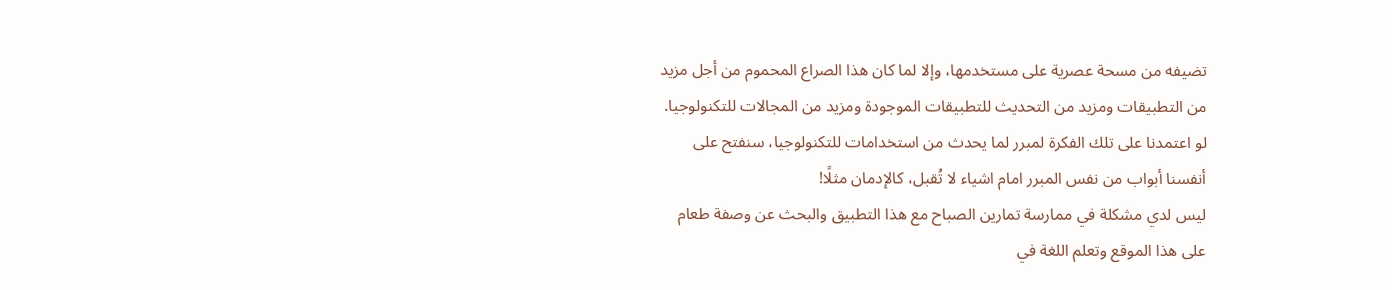تضيفه من مسحة عصرية على مستخدمها، وإلا لما كان هذا الصراع المحموم من أجل مزيد من التطبيقات ومزيد من التحديث للتطبيقات الموجودة ومزيد من المجالات للتكنولوجيا.
لو اعتمدنا على تلك الفكرة لمبرر لما يحدث من استخدامات للتكنولوجيا، سنفتح على أنفسنا أبواب من نفس المبرر امام اشياء لا تُقبل، كالإدمان مثلًا!
ليس لدي مشكلة في ممارسة تمارين الصباح مع هذا التطبيق والبحث عن وصفة طعام على هذا الموقع وتعلم اللغة في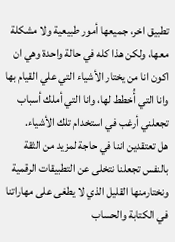تطبيق اخر، جميعها أمور طبيعية ولا مشكلة معها، ولكن هذا كله في حالة واحدة وهي ان اكون انا من يختار الأشياء التي علي القيام بها وانا التي أُخطط لها، وانا التي أملك أسباب تجعلني أرغب في استخدام تلك الأشياء.
هل تعتقدين اننا في حاجة لمزيد من الثقة بالنفس تجعلنا نتخلى عن التطبيقات الرقمية ونختارمنها القليل الذي لا يطغى على مهاراتنا في الكتابة والحساب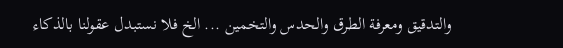والتدقيق ومعرفة الطرق والحدس والتخمين ... الخ فلا نستبدل عقولنا بالذكاء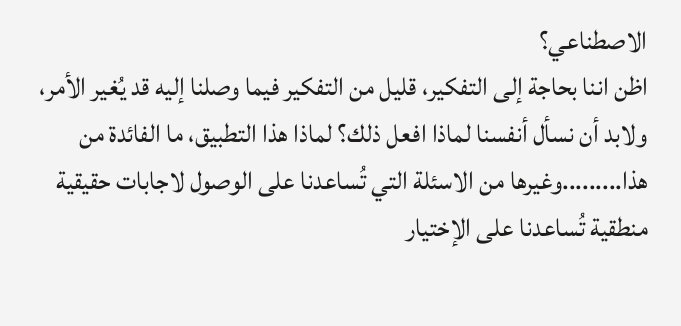الاصطناعي؟
اظن اننا بحاجة إلى التفكير، قليل من التفكير فيما وصلنا إليه قد يُغير الأمر، ولابد أن نسأل أنفسنا لماذا افعل ذلك؟ لماذا هذا التطبيق، ما الفائدة من هذا.........وغيرها من الاسئلة التي تُساعدنا على الوصول لاجابات حقيقية منطقية تُساعدنا على الإختيار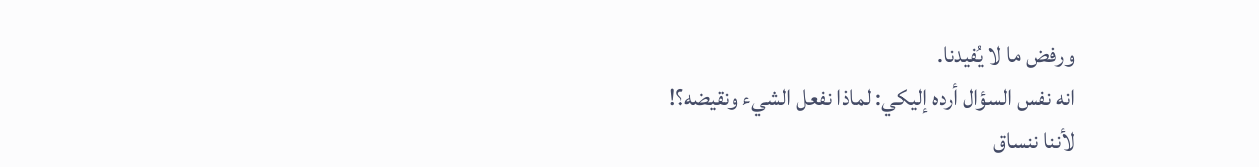ورفض ما لا يُفيدنا.
انه نفس السؤال أرده إليكي: لماذا نفعل الشيء ونقيضه؟!
لأننا ننساق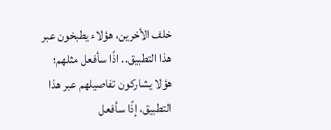خلف الأخرين، هؤلاء يطبخون عبر هذا التطبيق.. اذًا سأفعل مثلهم؛ هؤلا يشاركون تفاصيلهم عبر هذا التطبيق، إذًا سأفعل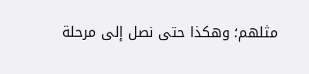مثلهم؛ وهكذا حتى نصل إلى مرحلة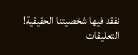نفقد فيها شخصيتنا الحقيقية!
التعليقات